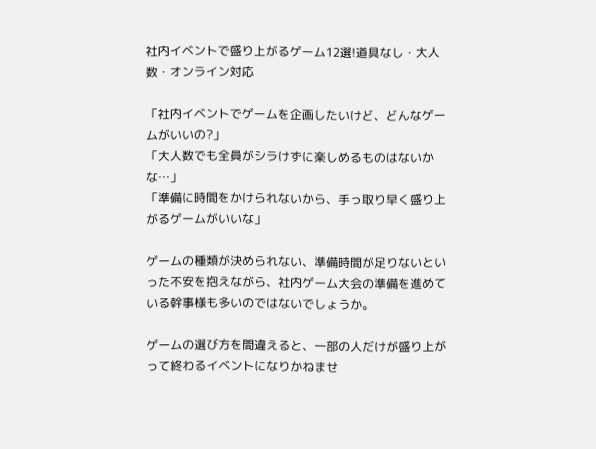社内イベントで盛り上がるゲーム12選!道具なし・大人数・オンライン対応

「社内イベントでゲームを企画したいけど、どんなゲームがいいの?」
「大人数でも全員がシラけずに楽しめるものはないかな…」
「準備に時間をかけられないから、手っ取り早く盛り上がるゲームがいいな」

ゲームの種類が決められない、準備時間が足りないといった不安を抱えながら、社内ゲーム大会の準備を進めている幹事様も多いのではないでしょうか。

ゲームの選び方を間違えると、一部の人だけが盛り上がって終わるイベントになりかねませ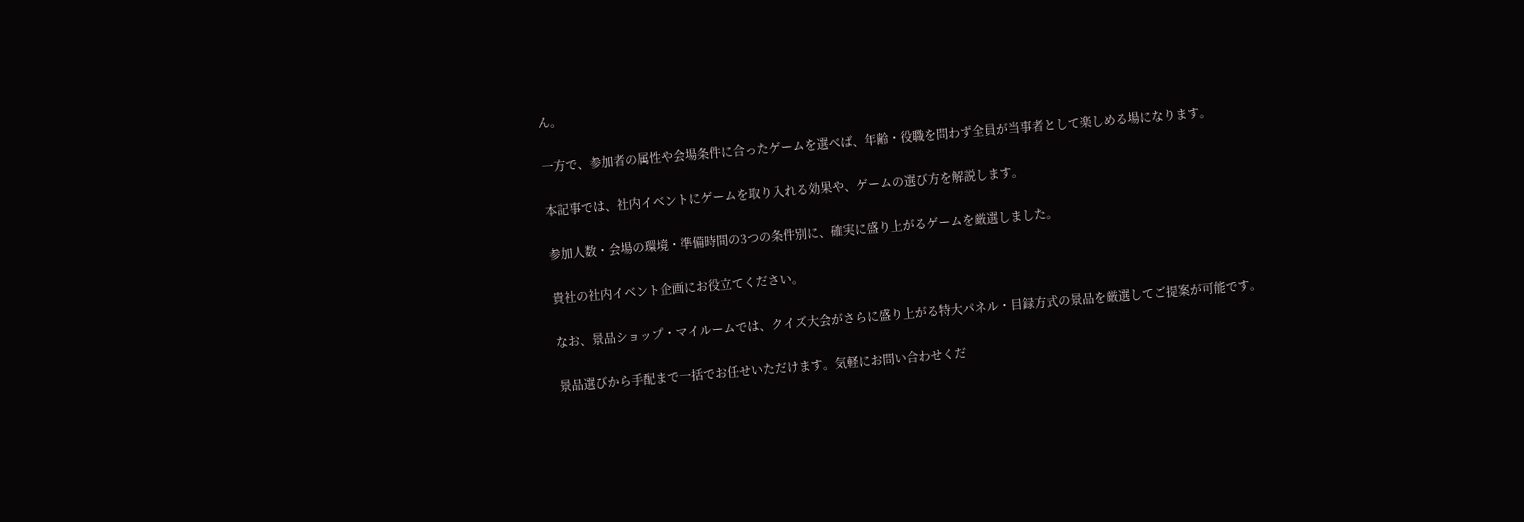ん。

一方で、参加者の属性や会場条件に合ったゲームを選べば、年齢・役職を問わず全員が当事者として楽しめる場になります。

本記事では、社内イベントにゲームを取り入れる効果や、ゲームの選び方を解説します。

参加人数・会場の環境・準備時間の3つの条件別に、確実に盛り上がるゲームを厳選しました。

貴社の社内イベント企画にお役立てください。

なお、景品ショップ・マイルームでは、クイズ大会がさらに盛り上がる特大パネル・目録方式の景品を厳選してご提案が可能です。

景品選びから手配まで一括でお任せいただけます。気軽にお問い合わせくだ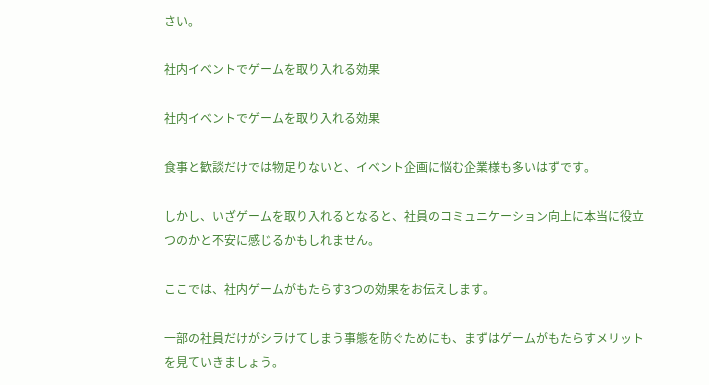さい。

社内イベントでゲームを取り入れる効果

社内イベントでゲームを取り入れる効果

食事と歓談だけでは物足りないと、イベント企画に悩む企業様も多いはずです。

しかし、いざゲームを取り入れるとなると、社員のコミュニケーション向上に本当に役立つのかと不安に感じるかもしれません。

ここでは、社内ゲームがもたらす3つの効果をお伝えします。

一部の社員だけがシラけてしまう事態を防ぐためにも、まずはゲームがもたらすメリットを見ていきましょう。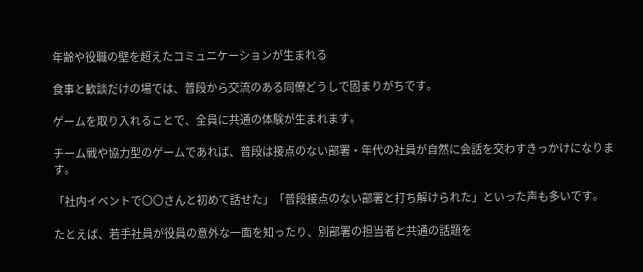年齢や役職の壁を超えたコミュニケーションが生まれる

食事と歓談だけの場では、普段から交流のある同僚どうしで固まりがちです。

ゲームを取り入れることで、全員に共通の体験が生まれます。

チーム戦や協力型のゲームであれば、普段は接点のない部署・年代の社員が自然に会話を交わすきっかけになります。

「社内イベントで〇〇さんと初めて話せた」「普段接点のない部署と打ち解けられた」といった声も多いです。

たとえば、若手社員が役員の意外な一面を知ったり、別部署の担当者と共通の話題を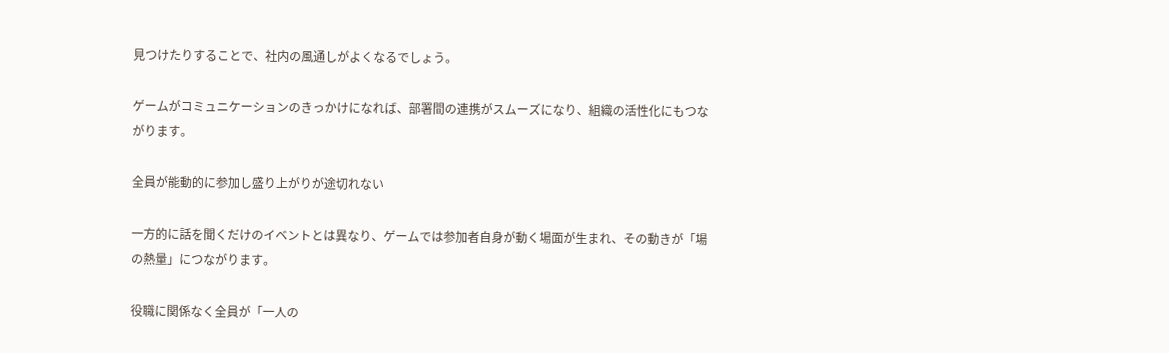見つけたりすることで、社内の風通しがよくなるでしょう。

ゲームがコミュニケーションのきっかけになれば、部署間の連携がスムーズになり、組織の活性化にもつながります。

全員が能動的に参加し盛り上がりが途切れない

一方的に話を聞くだけのイベントとは異なり、ゲームでは参加者自身が動く場面が生まれ、その動きが「場の熱量」につながります。

役職に関係なく全員が「一人の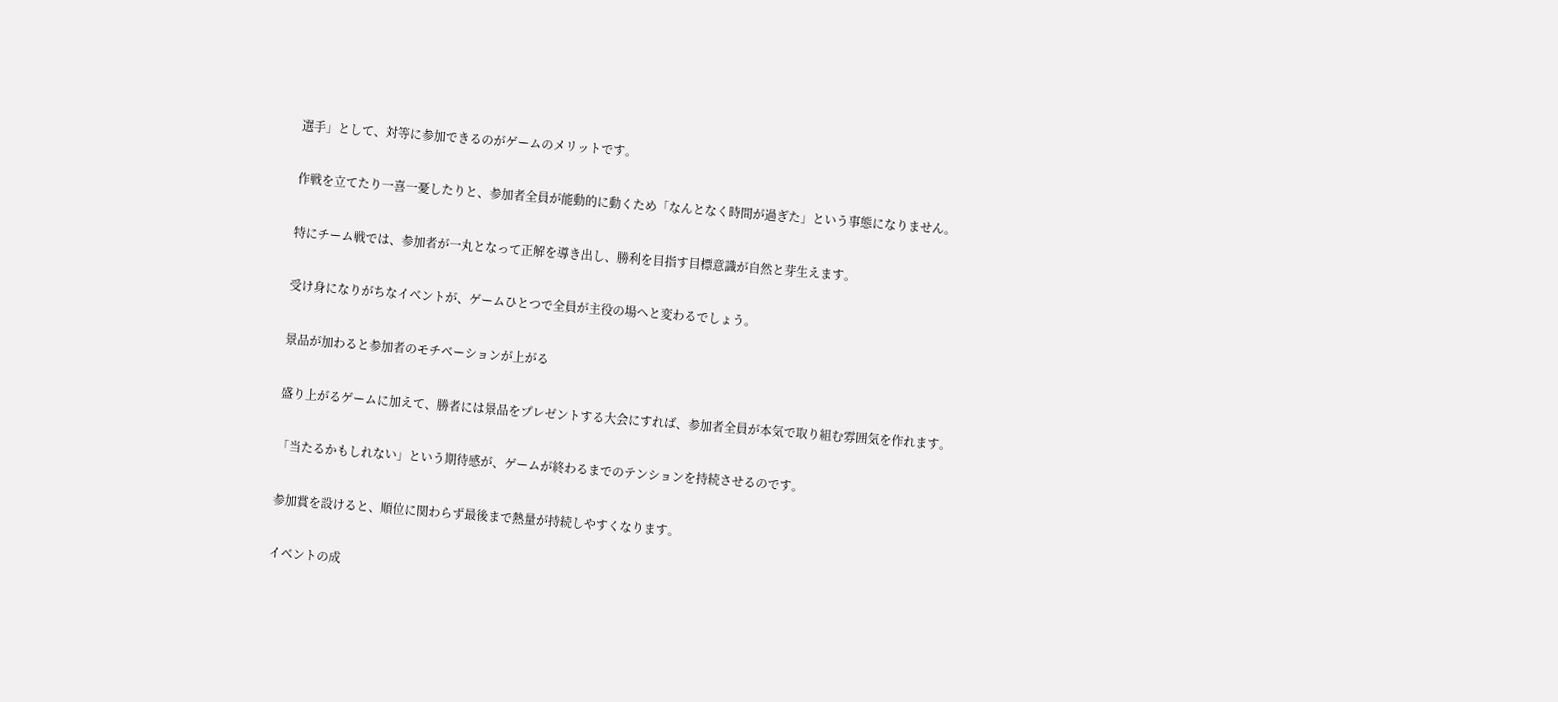選手」として、対等に参加できるのがゲームのメリットです。

作戦を立てたり一喜一憂したりと、参加者全員が能動的に動くため「なんとなく時間が過ぎた」という事態になりません。

特にチーム戦では、参加者が一丸となって正解を導き出し、勝利を目指す目標意識が自然と芽生えます。

受け身になりがちなイベントが、ゲームひとつで全員が主役の場へと変わるでしょう。

景品が加わると参加者のモチベーションが上がる

盛り上がるゲームに加えて、勝者には景品をプレゼントする大会にすれば、参加者全員が本気で取り組む雰囲気を作れます。

「当たるかもしれない」という期待感が、ゲームが終わるまでのテンションを持続させるのです。

参加賞を設けると、順位に関わらず最後まで熱量が持続しやすくなります。

イベントの成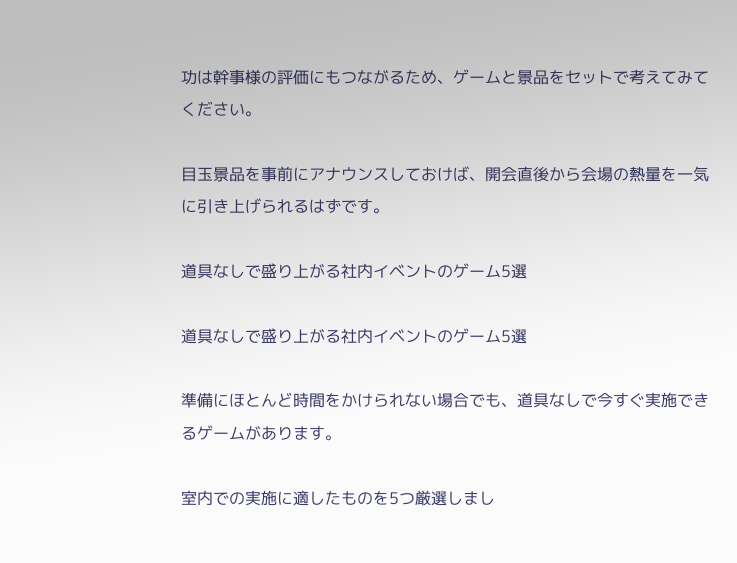功は幹事様の評価にもつながるため、ゲームと景品をセットで考えてみてください。

目玉景品を事前にアナウンスしておけば、開会直後から会場の熱量を一気に引き上げられるはずです。

道具なしで盛り上がる社内イベントのゲーム5選

道具なしで盛り上がる社内イベントのゲーム5選

準備にほとんど時間をかけられない場合でも、道具なしで今すぐ実施できるゲームがあります。

室内での実施に適したものを5つ厳選しまし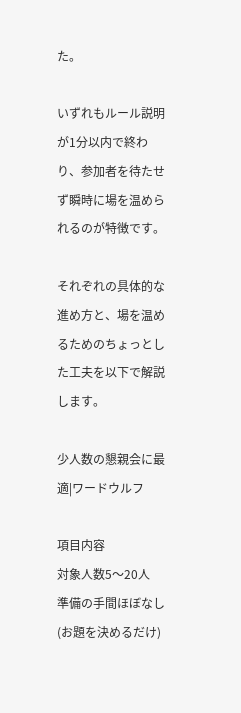た。

いずれもルール説明が1分以内で終わり、参加者を待たせず瞬時に場を温められるのが特徴です。

それぞれの具体的な進め方と、場を温めるためのちょっとした工夫を以下で解説します。

少人数の懇親会に最適|ワードウルフ

項目内容
対象人数5〜20人
準備の手間ほぼなし(お題を決めるだけ)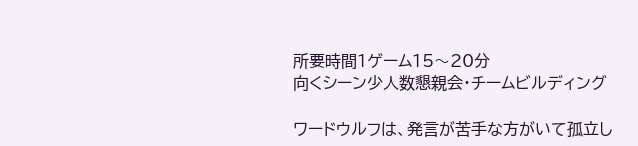所要時間1ゲーム15〜20分
向くシーン少人数懇親会・チームビルディング

ワードウルフは、発言が苦手な方がいて孤立し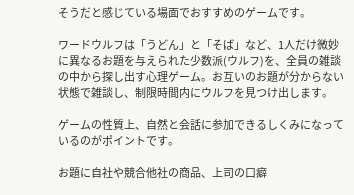そうだと感じている場面でおすすめのゲームです。

ワードウルフは「うどん」と「そば」など、1人だけ微妙に異なるお題を与えられた少数派(ウルフ)を、全員の雑談の中から探し出す心理ゲーム。お互いのお題が分からない状態で雑談し、制限時間内にウルフを見つけ出します。

ゲームの性質上、自然と会話に参加できるしくみになっているのがポイントです。

お題に自社や競合他社の商品、上司の口癖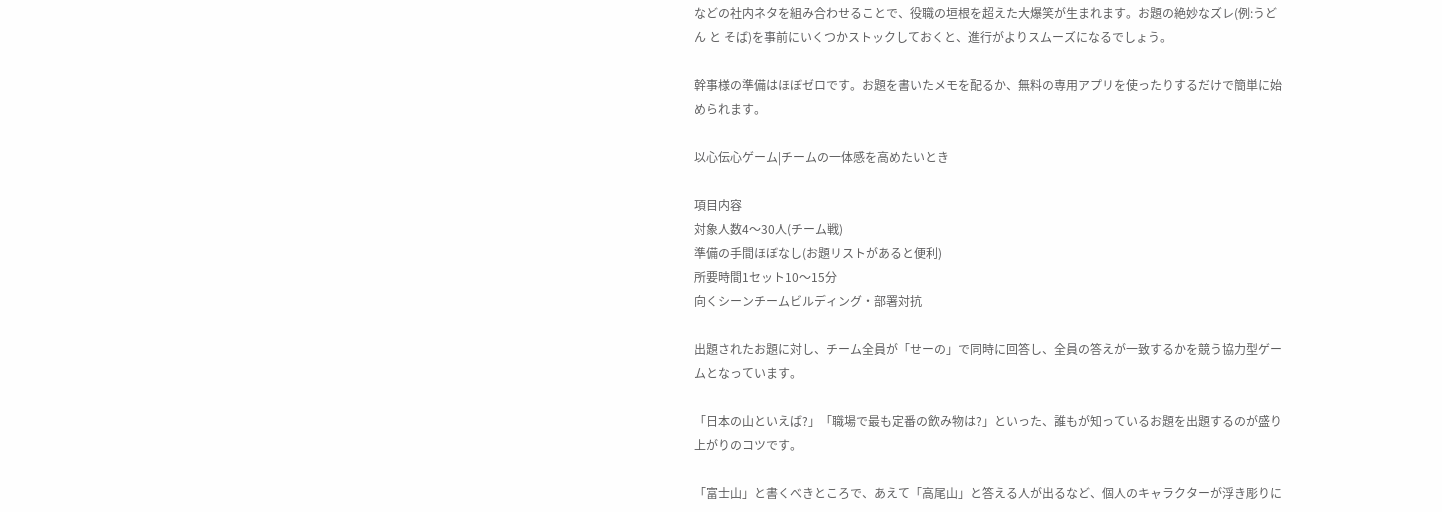などの社内ネタを組み合わせることで、役職の垣根を超えた大爆笑が生まれます。お題の絶妙なズレ(例:うどん と そば)を事前にいくつかストックしておくと、進行がよりスムーズになるでしょう。

幹事様の準備はほぼゼロです。お題を書いたメモを配るか、無料の専用アプリを使ったりするだけで簡単に始められます。

以心伝心ゲーム|チームの一体感を高めたいとき

項目内容
対象人数4〜30人(チーム戦)
準備の手間ほぼなし(お題リストがあると便利)
所要時間1セット10〜15分
向くシーンチームビルディング・部署対抗

出題されたお題に対し、チーム全員が「せーの」で同時に回答し、全員の答えが一致するかを競う協力型ゲームとなっています。

「日本の山といえば?」「職場で最も定番の飲み物は?」といった、誰もが知っているお題を出題するのが盛り上がりのコツです。

「富士山」と書くべきところで、あえて「高尾山」と答える人が出るなど、個人のキャラクターが浮き彫りに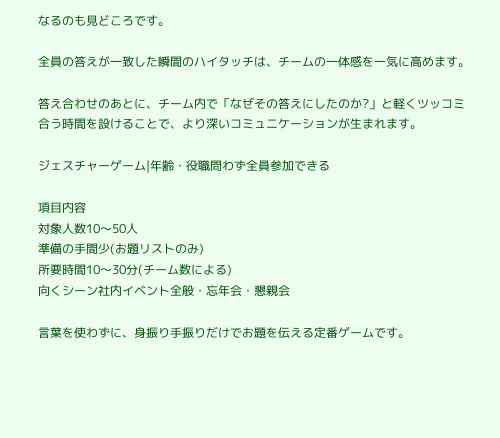なるのも見どころです。

全員の答えが一致した瞬間のハイタッチは、チームの一体感を一気に高めます。

答え合わせのあとに、チーム内で「なぜその答えにしたのか?」と軽くツッコミ合う時間を設けることで、より深いコミュニケーションが生まれます。

ジェスチャーゲーム|年齢・役職問わず全員参加できる

項目内容
対象人数10〜50人
準備の手間少(お題リストのみ)
所要時間10〜30分(チーム数による)
向くシーン社内イベント全般・忘年会・懇親会

言葉を使わずに、身振り手振りだけでお題を伝える定番ゲームです。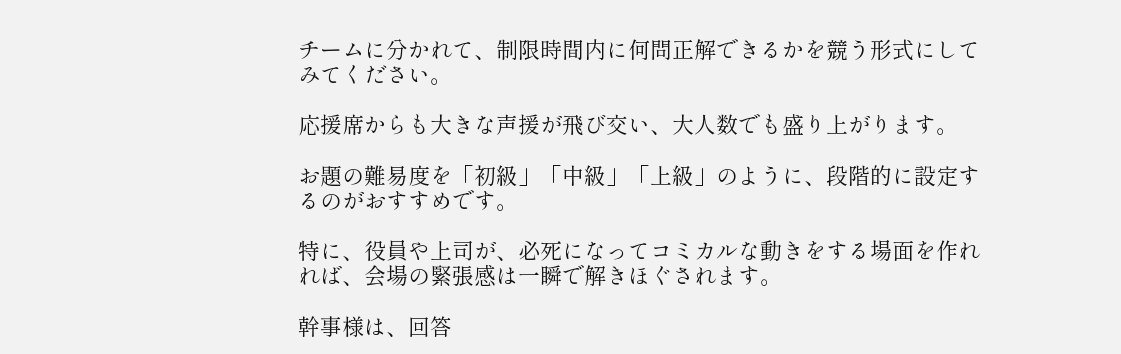チームに分かれて、制限時間内に何問正解できるかを競う形式にしてみてください。

応援席からも大きな声援が飛び交い、大人数でも盛り上がります。

お題の難易度を「初級」「中級」「上級」のように、段階的に設定するのがおすすめです。

特に、役員や上司が、必死になってコミカルな動きをする場面を作れれば、会場の緊張感は一瞬で解きほぐされます。

幹事様は、回答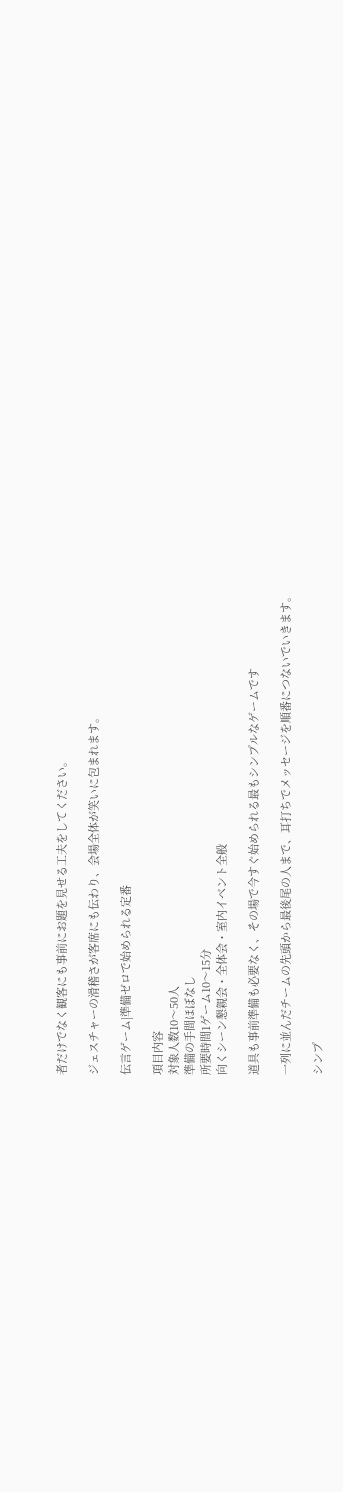者だけでなく観客にも事前にお題を見せる工夫をしてください。

ジェスチャーの滑稽さが客席にも伝わり、会場全体が笑いに包まれます。

伝言ゲーム|準備ゼロで始められる定番

項目内容
対象人数10〜50人
準備の手間ほぼなし
所要時間1ゲーム10〜15分
向くシーン懇親会・全体会・室内イベント全般

道具も事前準備も必要なく、その場で今すぐ始められる最もシンプルなゲームです

一列に並んだチームの先頭から最後尾の人まで、耳打ちでメッセージを順番につないでいきます。

シンプ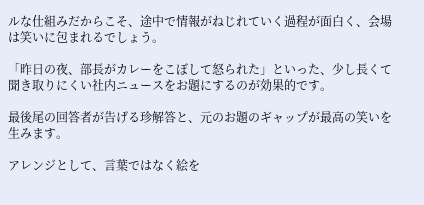ルな仕組みだからこそ、途中で情報がねじれていく過程が面白く、会場は笑いに包まれるでしょう。

「昨日の夜、部長がカレーをこぼして怒られた」といった、少し長くて聞き取りにくい社内ニュースをお題にするのが効果的です。

最後尾の回答者が告げる珍解答と、元のお題のギャップが最高の笑いを生みます。

アレンジとして、言葉ではなく絵を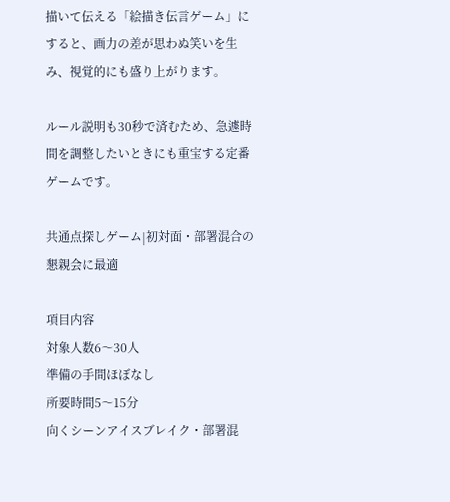描いて伝える「絵描き伝言ゲーム」にすると、画力の差が思わぬ笑いを生み、視覚的にも盛り上がります。

ルール説明も30秒で済むため、急遽時間を調整したいときにも重宝する定番ゲームです。

共通点探しゲーム|初対面・部署混合の懇親会に最適

項目内容
対象人数6〜30人
準備の手間ほぼなし
所要時間5〜15分
向くシーンアイスブレイク・部署混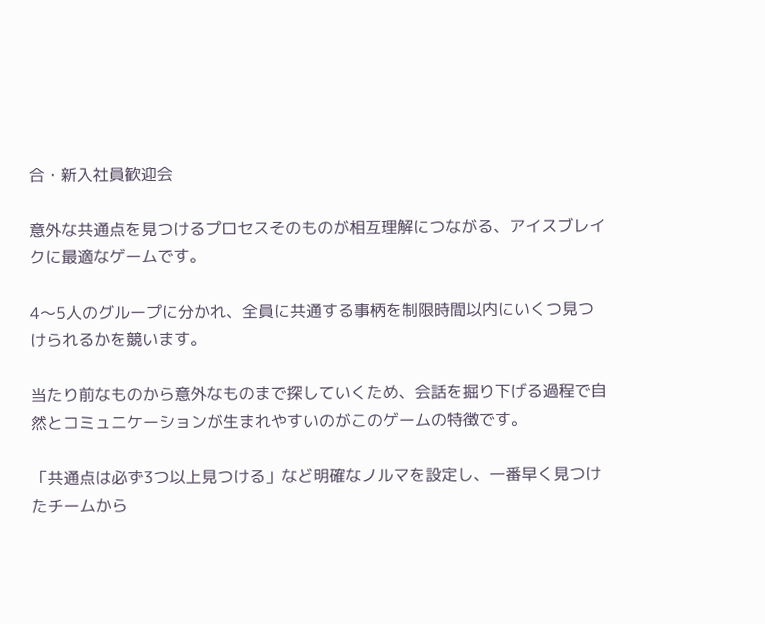合・新入社員歓迎会

意外な共通点を見つけるプロセスそのものが相互理解につながる、アイスブレイクに最適なゲームです。

4〜5人のグループに分かれ、全員に共通する事柄を制限時間以内にいくつ見つけられるかを競います。

当たり前なものから意外なものまで探していくため、会話を掘り下げる過程で自然とコミュニケーションが生まれやすいのがこのゲームの特徴です。

「共通点は必ず3つ以上見つける」など明確なノルマを設定し、一番早く見つけたチームから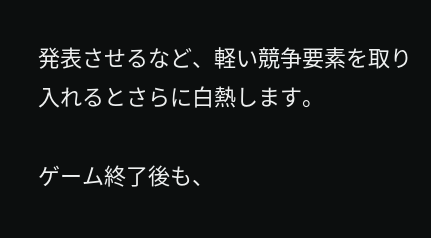発表させるなど、軽い競争要素を取り入れるとさらに白熱します。

ゲーム終了後も、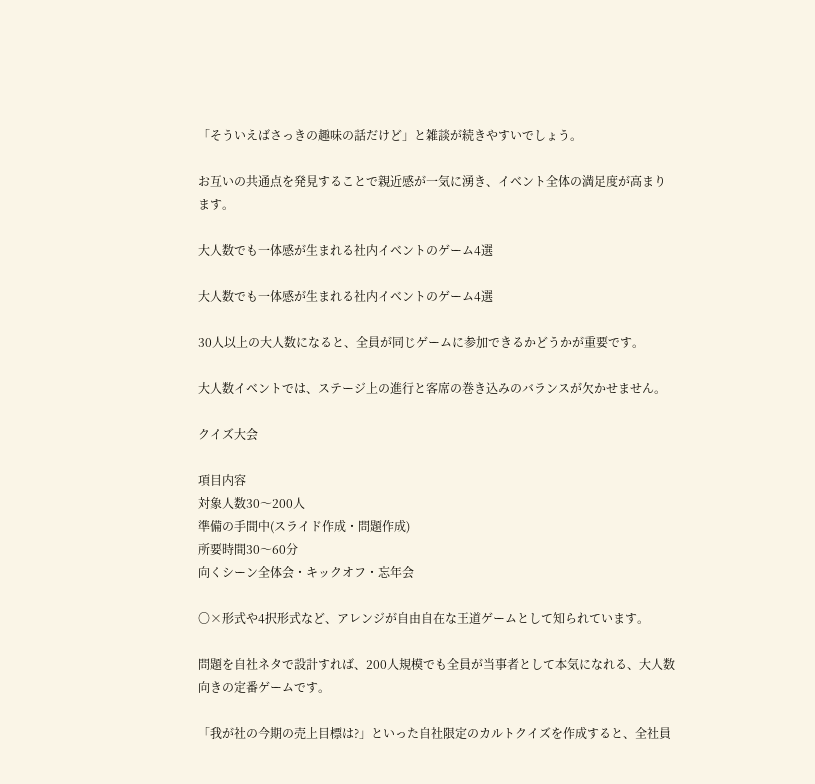「そういえばさっきの趣味の話だけど」と雑談が続きやすいでしょう。

お互いの共通点を発見することで親近感が一気に湧き、イベント全体の満足度が高まります。

大人数でも一体感が生まれる社内イベントのゲーム4選

大人数でも一体感が生まれる社内イベントのゲーム4選

30人以上の大人数になると、全員が同じゲームに参加できるかどうかが重要です。

大人数イベントでは、ステージ上の進行と客席の巻き込みのバランスが欠かせません。

クイズ大会

項目内容
対象人数30〜200人
準備の手間中(スライド作成・問題作成)
所要時間30〜60分
向くシーン全体会・キックオフ・忘年会

〇×形式や4択形式など、アレンジが自由自在な王道ゲームとして知られています。

問題を自社ネタで設計すれば、200人規模でも全員が当事者として本気になれる、大人数向きの定番ゲームです。

「我が社の今期の売上目標は?」といった自社限定のカルトクイズを作成すると、全社員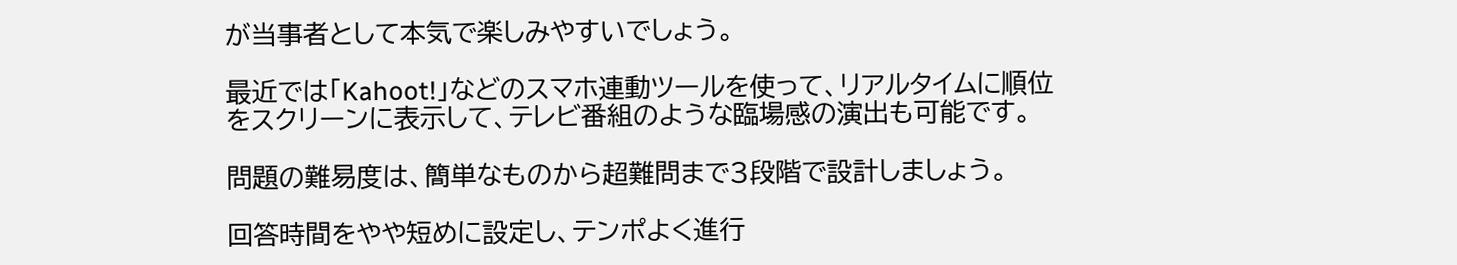が当事者として本気で楽しみやすいでしょう。

最近では「Kahoot!」などのスマホ連動ツールを使って、リアルタイムに順位をスクリーンに表示して、テレビ番組のような臨場感の演出も可能です。

問題の難易度は、簡単なものから超難問まで3段階で設計しましょう。

回答時間をやや短めに設定し、テンポよく進行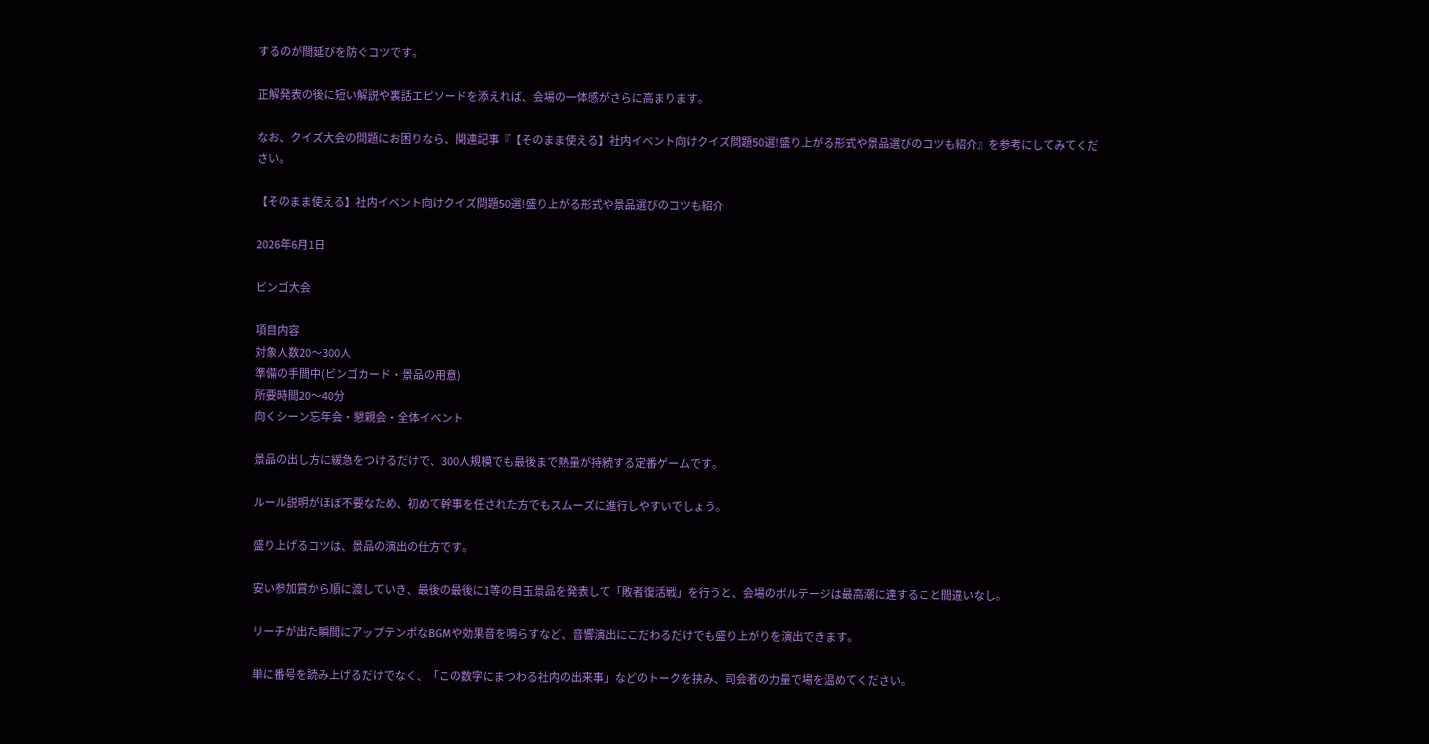するのが間延びを防ぐコツです。

正解発表の後に短い解説や裏話エピソードを添えれば、会場の一体感がさらに高まります。

なお、クイズ大会の問題にお困りなら、関連記事『【そのまま使える】社内イベント向けクイズ問題50選!盛り上がる形式や景品選びのコツも紹介』を参考にしてみてください。

【そのまま使える】社内イベント向けクイズ問題50選!盛り上がる形式や景品選びのコツも紹介

2026年6月1日

ビンゴ大会

項目内容
対象人数20〜300人
準備の手間中(ビンゴカード・景品の用意)
所要時間20〜40分
向くシーン忘年会・懇親会・全体イベント

景品の出し方に緩急をつけるだけで、300人規模でも最後まで熱量が持続する定番ゲームです。

ルール説明がほぼ不要なため、初めて幹事を任された方でもスムーズに進行しやすいでしょう。

盛り上げるコツは、景品の演出の仕方です。

安い参加賞から順に渡していき、最後の最後に1等の目玉景品を発表して「敗者復活戦」を行うと、会場のボルテージは最高潮に達すること間違いなし。

リーチが出た瞬間にアップテンポなBGMや効果音を鳴らすなど、音響演出にこだわるだけでも盛り上がりを演出できます。

単に番号を読み上げるだけでなく、「この数字にまつわる社内の出来事」などのトークを挟み、司会者の力量で場を温めてください。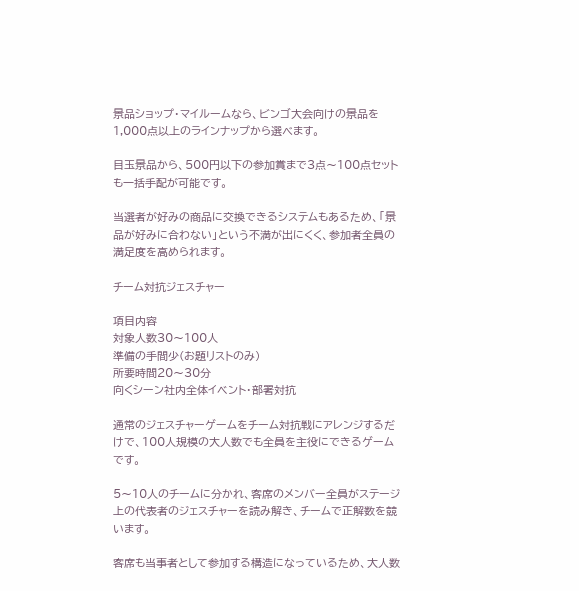景品ショップ・マイルームなら、ビンゴ大会向けの景品を1,000点以上のラインナップから選べます。

目玉景品から、500円以下の参加賞まで3点〜100点セットも一括手配が可能です。

当選者が好みの商品に交換できるシステムもあるため、「景品が好みに合わない」という不満が出にくく、参加者全員の満足度を高められます。

チーム対抗ジェスチャー

項目内容
対象人数30〜100人
準備の手間少(お題リストのみ)
所要時間20〜30分
向くシーン社内全体イベント・部署対抗

通常のジェスチャーゲームをチーム対抗戦にアレンジするだけで、100人規模の大人数でも全員を主役にできるゲームです。

5〜10人のチームに分かれ、客席のメンバー全員がステージ上の代表者のジェスチャーを読み解き、チームで正解数を競います。

客席も当事者として参加する構造になっているため、大人数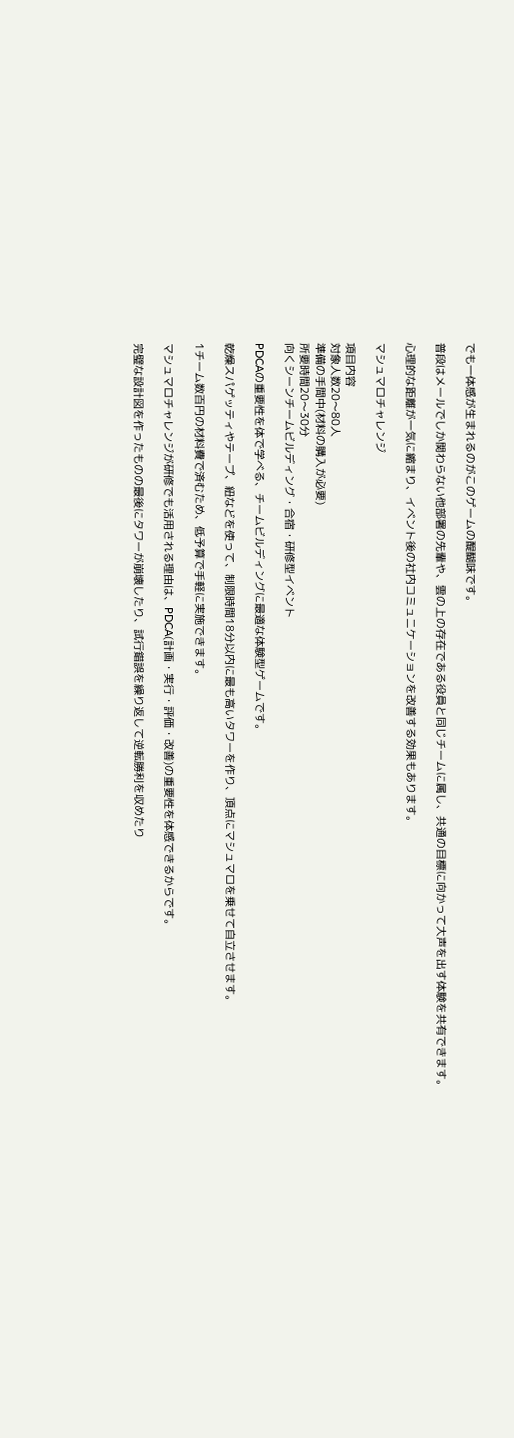でも一体感が生まれるのがこのゲームの醍醐味です。

普段はメールでしか関わらない他部署の先輩や、雲の上の存在である役員と同じチームに属し、共通の目標に向かって大声を出す体験を共有できます。

心理的な距離が一気に縮まり、イベント後の社内コミュニケーションを改善する効果もあります。

マシュマロチャレンジ

項目内容
対象人数20〜80人
準備の手間中(材料の購入が必要)
所要時間20〜30分
向くシーンチームビルディング・合宿・研修型イベント

PDCAの重要性を体で学べる、チームビルディングに最適な体験型ゲームです。

乾燥スパゲッティやテープ、紐などを使って、制限時間18分以内に最も高いタワーを作り、頂点にマシュマロを乗せて自立させます。

1チーム数百円の材料費で済むため、低予算で手軽に実施できます。

マシュマロチャレンジが研修でも活用される理由は、PDCA(計画・実行・評価・改善)の重要性を体感できるからです。

完璧な設計図を作ったものの最後にタワーが崩壊したり、試行錯誤を繰り返して逆転勝利を収めたり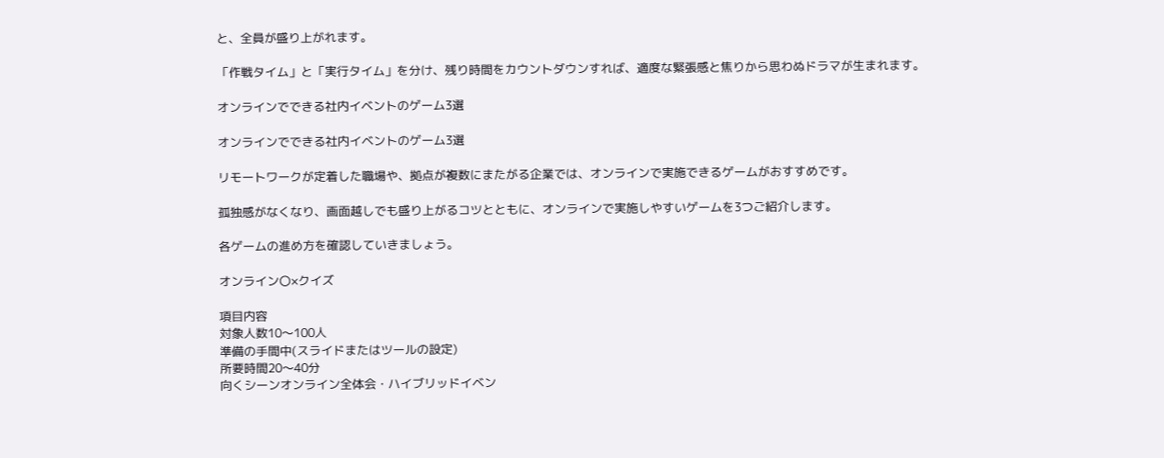と、全員が盛り上がれます。

「作戦タイム」と「実行タイム」を分け、残り時間をカウントダウンすれば、適度な緊張感と焦りから思わぬドラマが生まれます。

オンラインでできる社内イベントのゲーム3選

オンラインでできる社内イベントのゲーム3選

リモートワークが定着した職場や、拠点が複数にまたがる企業では、オンラインで実施できるゲームがおすすめです。

孤独感がなくなり、画面越しでも盛り上がるコツとともに、オンラインで実施しやすいゲームを3つご紹介します。

各ゲームの進め方を確認していきましょう。

オンライン〇×クイズ

項目内容
対象人数10〜100人
準備の手間中(スライドまたはツールの設定)
所要時間20〜40分
向くシーンオンライン全体会・ハイブリッドイベン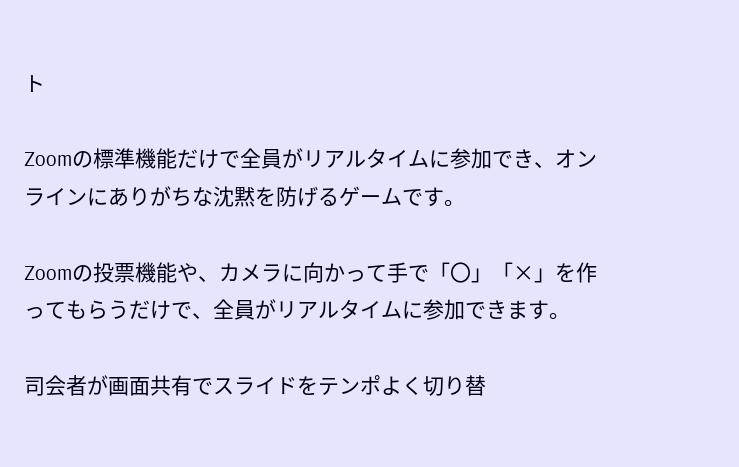ト

Zoomの標準機能だけで全員がリアルタイムに参加でき、オンラインにありがちな沈黙を防げるゲームです。

Zoomの投票機能や、カメラに向かって手で「〇」「×」を作ってもらうだけで、全員がリアルタイムに参加できます。

司会者が画面共有でスライドをテンポよく切り替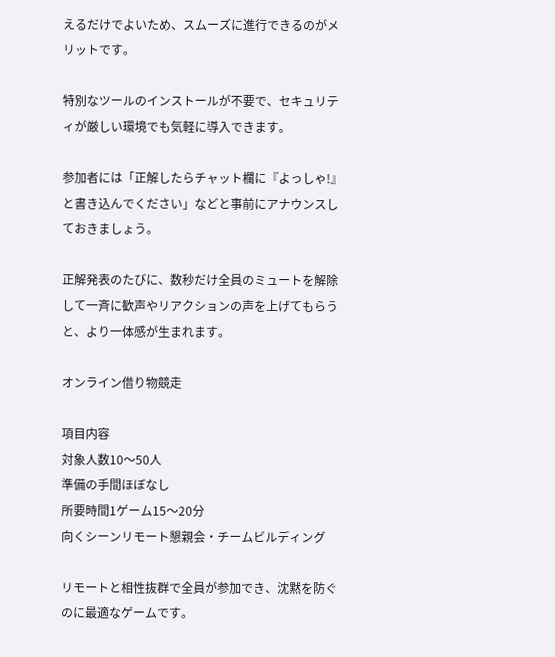えるだけでよいため、スムーズに進行できるのがメリットです。

特別なツールのインストールが不要で、セキュリティが厳しい環境でも気軽に導入できます。

参加者には「正解したらチャット欄に『よっしゃ!』と書き込んでください」などと事前にアナウンスしておきましょう。

正解発表のたびに、数秒だけ全員のミュートを解除して一斉に歓声やリアクションの声を上げてもらうと、より一体感が生まれます。

オンライン借り物競走

項目内容
対象人数10〜50人
準備の手間ほぼなし
所要時間1ゲーム15〜20分
向くシーンリモート懇親会・チームビルディング

リモートと相性抜群で全員が参加でき、沈黙を防ぐのに最適なゲームです。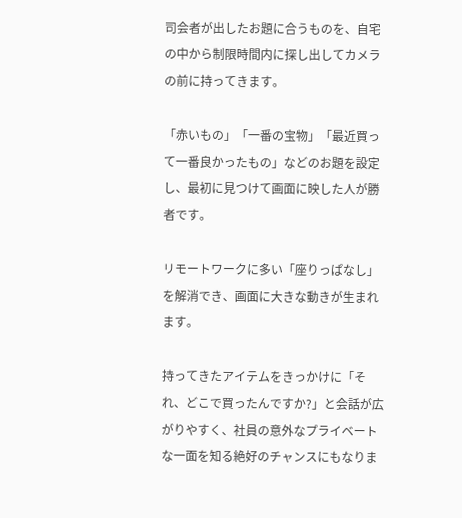司会者が出したお題に合うものを、自宅の中から制限時間内に探し出してカメラの前に持ってきます。

「赤いもの」「一番の宝物」「最近買って一番良かったもの」などのお題を設定し、最初に見つけて画面に映した人が勝者です。

リモートワークに多い「座りっぱなし」を解消でき、画面に大きな動きが生まれます。

持ってきたアイテムをきっかけに「それ、どこで買ったんですか?」と会話が広がりやすく、社員の意外なプライベートな一面を知る絶好のチャンスにもなりま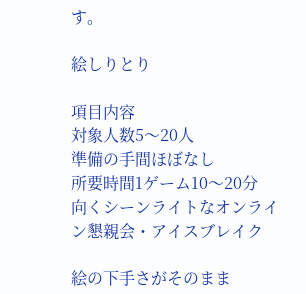す。

絵しりとり

項目内容
対象人数5〜20人
準備の手間ほぼなし
所要時間1ゲーム10〜20分
向くシーンライトなオンライン懇親会・アイスブレイク

絵の下手さがそのまま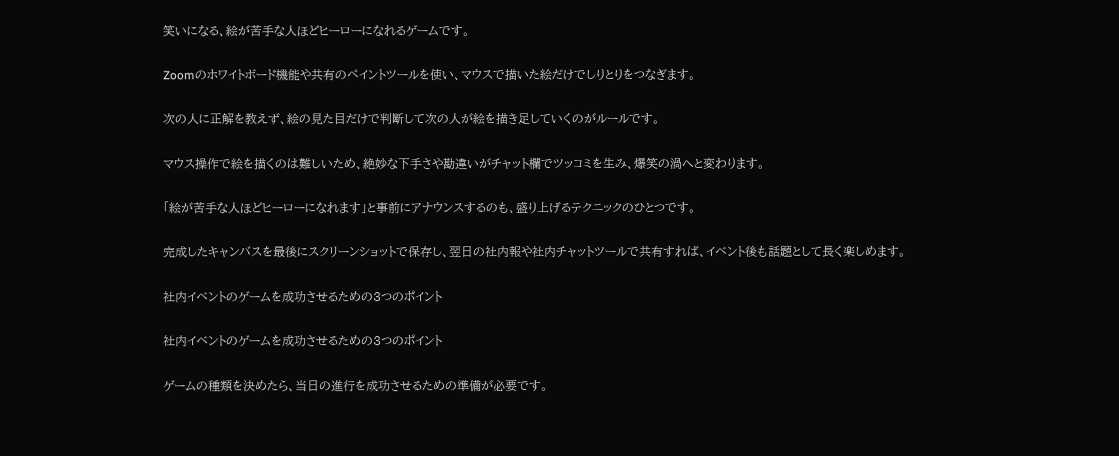笑いになる、絵が苦手な人ほどヒーローになれるゲームです。

Zoomのホワイトボード機能や共有のペイントツールを使い、マウスで描いた絵だけでしりとりをつなぎます。

次の人に正解を教えず、絵の見た目だけで判断して次の人が絵を描き足していくのがルールです。

マウス操作で絵を描くのは難しいため、絶妙な下手さや勘違いがチャット欄でツッコミを生み、爆笑の渦へと変わります。

「絵が苦手な人ほどヒーローになれます」と事前にアナウンスするのも、盛り上げるテクニックのひとつです。

完成したキャンバスを最後にスクリーンショットで保存し、翌日の社内報や社内チャットツールで共有すれば、イベント後も話題として長く楽しめます。

社内イベントのゲームを成功させるための3つのポイント

社内イベントのゲームを成功させるための3つのポイント

ゲームの種類を決めたら、当日の進行を成功させるための準備が必要です。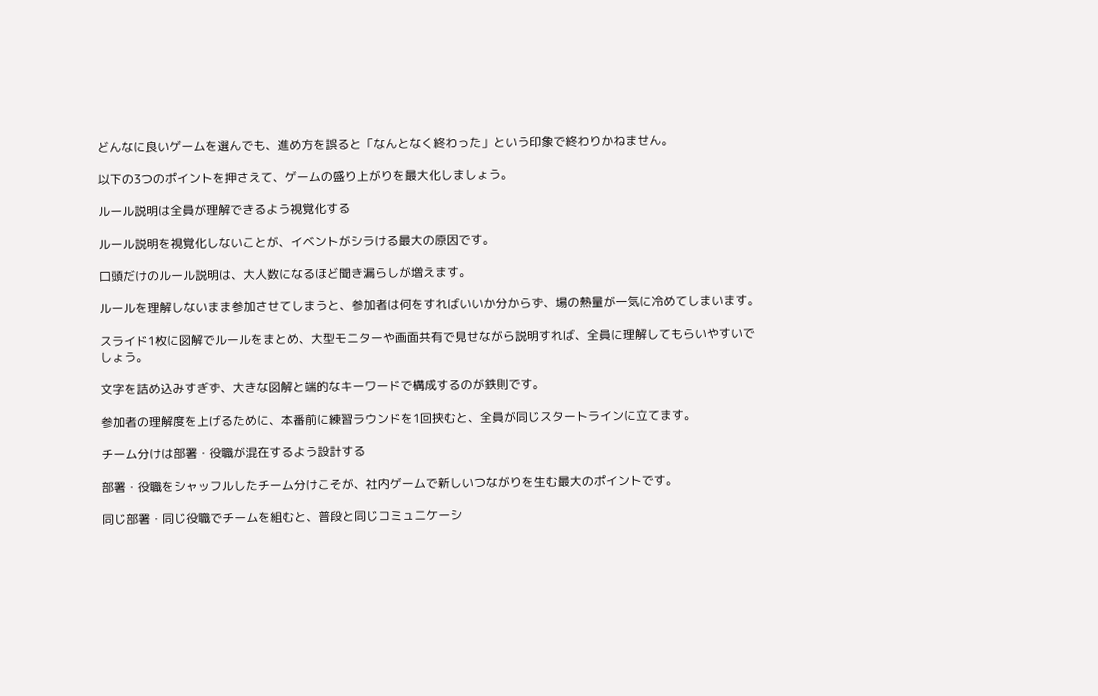どんなに良いゲームを選んでも、進め方を誤ると「なんとなく終わった」という印象で終わりかねません。

以下の3つのポイントを押さえて、ゲームの盛り上がりを最大化しましょう。

ルール説明は全員が理解できるよう視覚化する

ルール説明を視覚化しないことが、イベントがシラける最大の原因です。

口頭だけのルール説明は、大人数になるほど聞き漏らしが増えます。

ルールを理解しないまま参加させてしまうと、参加者は何をすればいいか分からず、場の熱量が一気に冷めてしまいます。

スライド1枚に図解でルールをまとめ、大型モニターや画面共有で見せながら説明すれば、全員に理解してもらいやすいでしょう。

文字を詰め込みすぎず、大きな図解と端的なキーワードで構成するのが鉄則です。

参加者の理解度を上げるために、本番前に練習ラウンドを1回挟むと、全員が同じスタートラインに立てます。

チーム分けは部署・役職が混在するよう設計する

部署・役職をシャッフルしたチーム分けこそが、社内ゲームで新しいつながりを生む最大のポイントです。

同じ部署・同じ役職でチームを組むと、普段と同じコミュニケーシ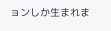ョンしか生まれま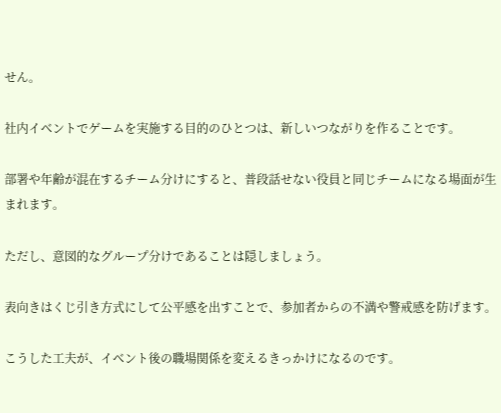せん。

社内イベントでゲームを実施する目的のひとつは、新しいつながりを作ることです。

部署や年齢が混在するチーム分けにすると、普段話せない役員と同じチームになる場面が生まれます。

ただし、意図的なグループ分けであることは隠しましょう。

表向きはくじ引き方式にして公平感を出すことで、参加者からの不満や警戒感を防げます。

こうした工夫が、イベント後の職場関係を変えるきっかけになるのです。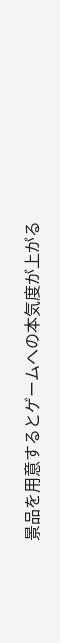景品を用意するとゲームへの本気度が上がる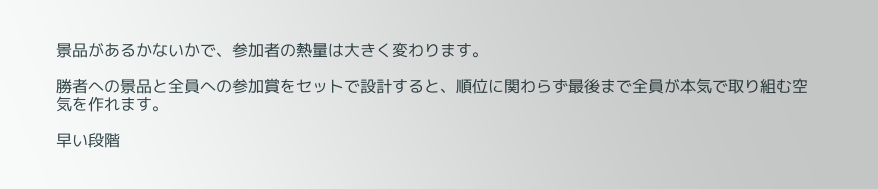景品があるかないかで、参加者の熱量は大きく変わります。

勝者への景品と全員への参加賞をセットで設計すると、順位に関わらず最後まで全員が本気で取り組む空気を作れます。

早い段階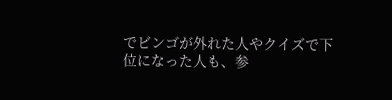でビンゴが外れた人やクイズで下位になった人も、参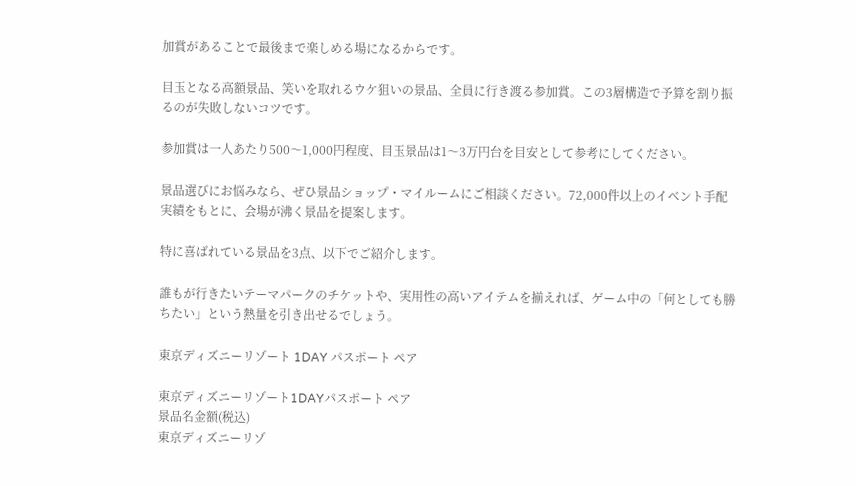加賞があることで最後まで楽しめる場になるからです。

目玉となる高額景品、笑いを取れるウケ狙いの景品、全員に行き渡る参加賞。この3層構造で予算を割り振るのが失敗しないコツです。

参加賞は一人あたり500〜1,000円程度、目玉景品は1〜3万円台を目安として参考にしてください。

景品選びにお悩みなら、ぜひ景品ショップ・マイルームにご相談ください。72,000件以上のイベント手配実績をもとに、会場が沸く景品を提案します。

特に喜ばれている景品を3点、以下でご紹介します。

誰もが行きたいテーマパークのチケットや、実用性の高いアイテムを揃えれば、ゲーム中の「何としても勝ちたい」という熱量を引き出せるでしょう。

東京ディズニーリゾート 1DAY パスポート ペア

東京ディズニーリゾート1DAYパスポート ペア
景品名金額(税込)
東京ディズニーリゾ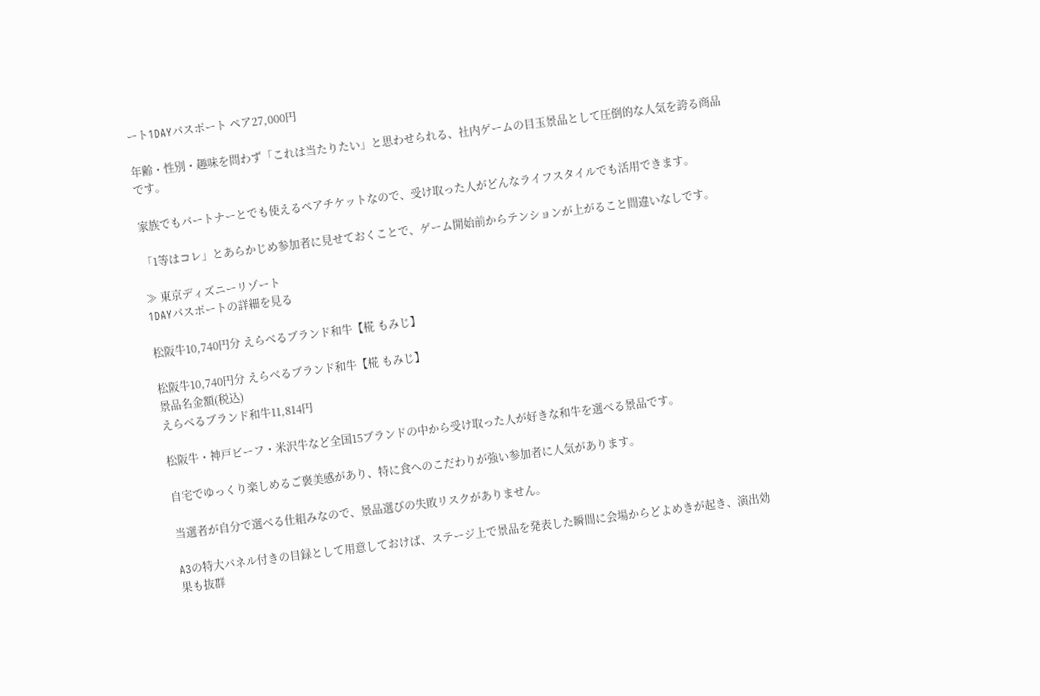ート1DAYパスポート ペア27,000円

年齢・性別・趣味を問わず「これは当たりたい」と思わせられる、社内ゲームの目玉景品として圧倒的な人気を誇る商品です。

家族でもパートナーとでも使えるペアチケットなので、受け取った人がどんなライフスタイルでも活用できます。

「1等はコレ」とあらかじめ参加者に見せておくことで、ゲーム開始前からテンションが上がること間違いなしです。

≫ 東京ディズニーリゾート
1DAYパスポートの詳細を見る

松阪牛10,740円分 えらべるブランド和牛【椛 もみじ】

松阪牛10,740円分 えらべるブランド和牛【椛 もみじ】
景品名金額(税込)
えらべるブランド和牛11,814円

松阪牛・神戸ビーフ・米沢牛など全国15ブランドの中から受け取った人が好きな和牛を選べる景品です。

自宅でゆっくり楽しめるご褒美感があり、特に食へのこだわりが強い参加者に人気があります。

当選者が自分で選べる仕組みなので、景品選びの失敗リスクがありません。

A3の特大パネル付きの目録として用意しておけば、ステージ上で景品を発表した瞬間に会場からどよめきが起き、演出効果も抜群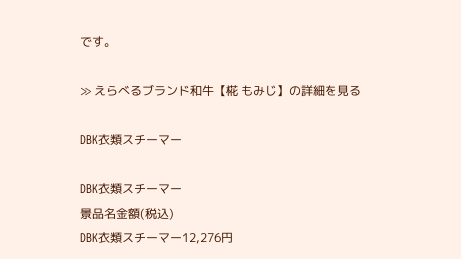です。

≫ えらべるブランド和牛【椛 もみじ】の詳細を見る

DBK衣類スチーマー

DBK衣類スチーマー
景品名金額(税込)
DBK衣類スチーマー12,276円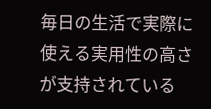毎日の生活で実際に使える実用性の高さが支持されている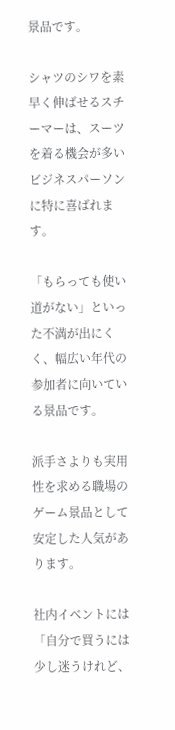景品です。

シャツのシワを素早く伸ばせるスチーマーは、スーツを着る機会が多いビジネスパーソンに特に喜ばれます。

「もらっても使い道がない」といった不満が出にくく、幅広い年代の参加者に向いている景品です。

派手さよりも実用性を求める職場のゲーム景品として安定した人気があります。

社内イベントには「自分で買うには少し迷うけれど、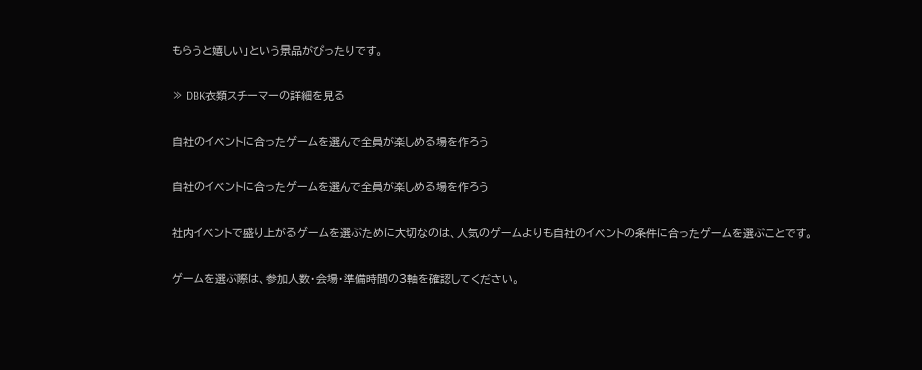もらうと嬉しい」という景品がぴったりです。

≫ DBK衣類スチーマーの詳細を見る

自社のイベントに合ったゲームを選んで全員が楽しめる場を作ろう

自社のイベントに合ったゲームを選んで全員が楽しめる場を作ろう

社内イベントで盛り上がるゲームを選ぶために大切なのは、人気のゲームよりも自社のイベントの条件に合ったゲームを選ぶことです。

ゲームを選ぶ際は、参加人数・会場・準備時間の3軸を確認してください。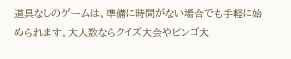道具なしのゲームは、準備に時間がない場合でも手軽に始められます。大人数ならクイズ大会やビンゴ大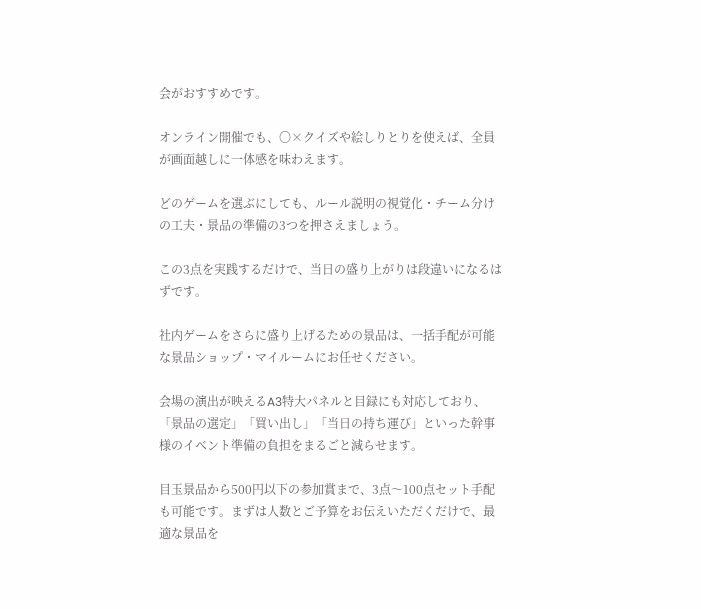会がおすすめです。

オンライン開催でも、〇×クイズや絵しりとりを使えば、全員が画面越しに一体感を味わえます。

どのゲームを選ぶにしても、ルール説明の視覚化・チーム分けの工夫・景品の準備の3つを押さえましょう。

この3点を実践するだけで、当日の盛り上がりは段違いになるはずです。

社内ゲームをさらに盛り上げるための景品は、一括手配が可能な景品ショップ・マイルームにお任せください。

会場の演出が映えるA3特大パネルと目録にも対応しており、「景品の選定」「買い出し」「当日の持ち運び」といった幹事様のイベント準備の負担をまるごと減らせます。

目玉景品から500円以下の参加賞まで、3点〜100点セット手配も可能です。まずは人数とご予算をお伝えいただくだけで、最適な景品を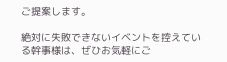ご提案します。

絶対に失敗できないイベントを控えている幹事様は、ぜひお気軽にご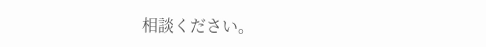相談ください。